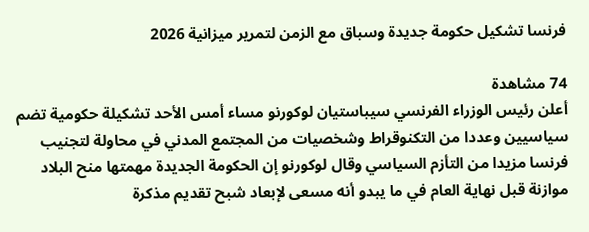فرنسا تشكيل حكومة جديدة وسباق مع الزمن لتمرير ميزانية 2026

74 مشاهدة
أعلن رئيس الوزراء الفرنسي سيباستيان لوكورنو مساء أمس الأحد تشكيلة حكومية تضم سياسيين وعددا من التكنوقراط وشخصيات من المجتمع المدني في محاولة لتجنيب فرنسا مزيدا من التأزم السياسي وقال لوكورنو إن الحكومة الجديدة مهمتها منح البلاد موازنة قبل نهاية العام في ما يبدو أنه مسعى لإبعاد شبح تقديم مذكرة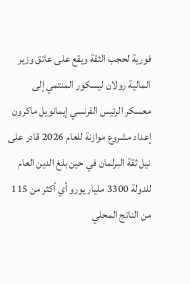فورية لحجب الثقة ويقع على عاتق وزير المالية رولان ليسكور المنتمي إلى معسكر الرئيس الفرنسي إيمانويل ماكرون إعداد مشروع موازنة للعام 2026 قادر على نيل ثقة البرلمان في حين بلغ الدين العام للدولة 3300 مليار يورو أي أكثر من 115 من الناتج المحلي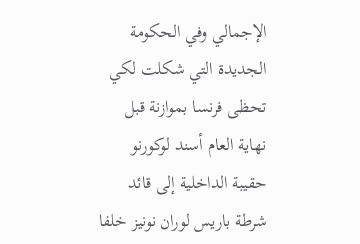الإجمالي وفي الحكومة الجديدة التي شكلت لكي تحظى فرنسا بموازنة قبل نهاية العام أسند لوكورنو حقيبة الداخلية إلى قائد شرطة باريس لوران نونيز خلفا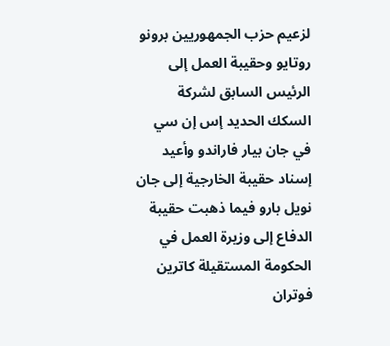لزعيم حزب الجمهوريين برونو روتايو وحقيبة العمل إلى الرئيس السابق لشركة السكك الحديد إس إن سي في جان بيار فاراندو وأعيد إسناد حقيبة الخارجية إلى جان نويل بارو فيما ذهبت حقيبة الدفاع إلى وزيرة العمل في الحكومة المستقيلة كاترين فوتران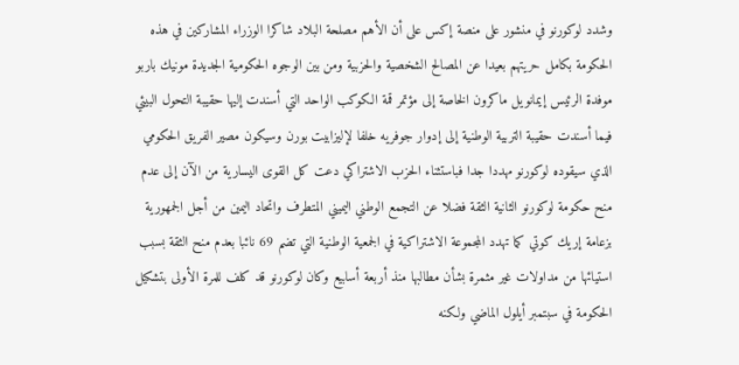وشدد لوكورنو في منشور على منصة إكس على أن الأهم مصلحة البلاد شاكرا الوزراء المشاركين في هذه الحكومة بكامل حريتهم بعيدا عن المصالح الشخصية والحزبية ومن بين الوجوه الحكومية الجديدة مونيك باربو موفدة الرئيس إيمانويل ماكرون الخاصة إلى مؤتمر قمة الكوكب الواحد التي أسندت إليها حقيبة التحول البيئي فيما أسندت حقيبة التربية الوطنية إلى إدوار جوفريه خلفا لإليزابيت بورن وسيكون مصير الفريق الحكومي الذي سيقوده لوكورنو مهددا جدا فباستثناء الحزب الاشتراكي دعت كل القوى اليسارية من الآن إلى عدم منح حكومة لوكورنو الثانية الثقة فضلا عن التجمع الوطني اليميني المتطرف واتحاد اليمين من أجل الجمهورية بزعامة إريك كوتي كما تهدد المجموعة الاشتراكية في الجمعية الوطنية التي تضم 69 نائبا بعدم منح الثقة بسبب استيائها من مداولات غير مثمرة بشأن مطالبها منذ أربعة أسابيع وكان لوكورنو قد كلف للمرة الأولى بتشكيل الحكومة في سبتمبر أيلول الماضي ولكنه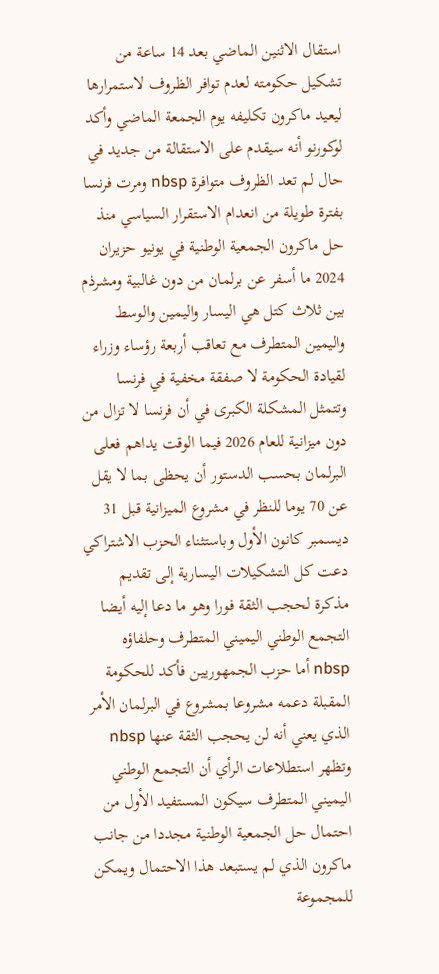استقال الاثنين الماضي بعد 14 ساعة من تشكيل حكومته لعدم توافر الظروف لاستمرارها ليعيد ماكرون تكليفه يوم الجمعة الماضي وأكد لوكورنو أنه سيقدم على الاستقالة من جديد في حال لم تعد الظروف متوافرة nbsp ومرت فرنسا بفترة طويلة من انعدام الاستقرار السياسي منذ حل ماكرون الجمعية الوطنية في يونيو حزيران 2024 ما أسفر عن برلمان من دون غالبية ومشرذم بين ثلاث كتل هي اليسار واليمين والوسط واليمين المتطرف مع تعاقب أربعة رؤساء وزراء لقيادة الحكومة لا صفقة مخفية في فرنسا وتتمثل المشكلة الكبرى في أن فرنسا لا تزال من دون ميزانية للعام 2026 فيما الوقت يداهم فعلى البرلمان بحسب الدستور أن يحظى بما لا يقل عن 70 يوما للنظر في مشروع الميزانية قبل 31 ديسمبر كانون الأول وباستثناء الحزب الاشتراكي دعت كل التشكيلات اليسارية إلى تقديم مذكرة لحجب الثقة فورا وهو ما دعا إليه أيضا التجمع الوطني اليميني المتطرف وحلفاؤه nbsp أما حزب الجمهوريين فأكد للحكومة المقبلة دعمه مشروعا بمشروع في البرلمان الأمر الذي يعني أنه لن يحجب الثقة عنها nbsp وتظهر استطلاعات الرأي أن التجمع الوطني اليميني المتطرف سيكون المستفيد الأول من احتمال حل الجمعية الوطنية مجددا من جانب ماكرون الذي لم يستبعد هذا الاحتمال ويمكن للمجموعة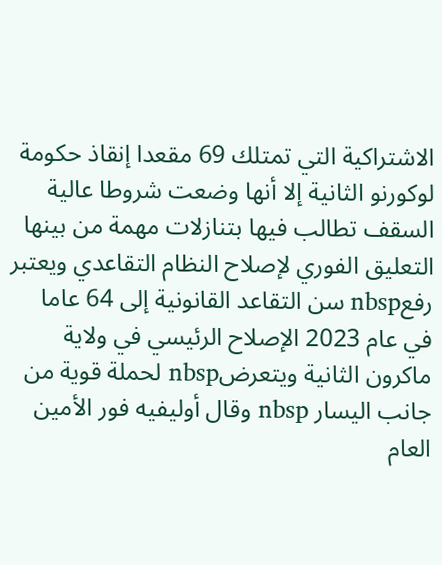الاشتراكية التي تمتلك 69 مقعدا إنقاذ حكومة لوكورنو الثانية إلا أنها وضعت شروطا عالية السقف تطالب فيها بتنازلات مهمة من بينها التعليق الفوري لإصلاح النظام التقاعدي ويعتبر رفعnbsp سن التقاعد القانونية إلى 64 عاما في عام 2023 الإصلاح الرئيسي في ولاية ماكرون الثانية ويتعرضnbsp لحملة قوية من جانب اليسار nbsp وقال أوليفيه فور الأمين العام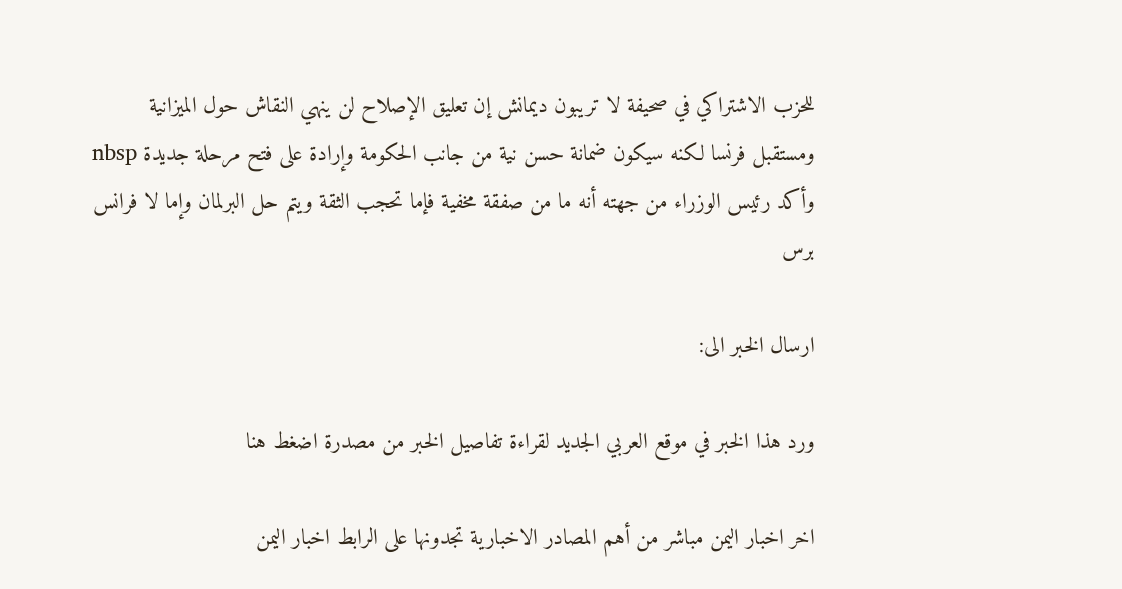للحزب الاشتراكي في صحيفة لا تريبون ديمانش إن تعليق الإصلاح لن ينهي النقاش حول الميزانية ومستقبل فرنسا لكنه سيكون ضمانة حسن نية من جانب الحكومة وإرادة على فتح مرحلة جديدة nbsp وأكد رئيس الوزراء من جهته أنه ما من صفقة مخفية فإما تحجب الثقة ويتم حل البرلمان وإما لا فرانس برس

ارسال الخبر الى:

ورد هذا الخبر في موقع العربي الجديد لقراءة تفاصيل الخبر من مصدرة اضغط هنا

اخر اخبار اليمن مباشر من أهم المصادر الاخبارية تجدونها على الرابط اخبار اليمن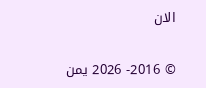الان

© 2016- 2026 يمن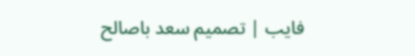فايب | تصميم سعد باصالح